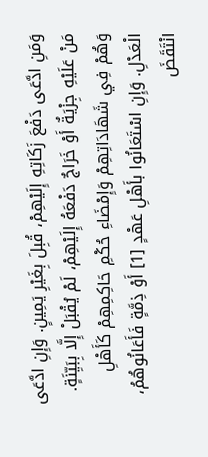وَمَنِ ادَّعَى دَفْعَ زَكَاتِهِ إِلَيْهِمْ، قُبِلَ بِغَيْرِ يَمِينٍ. وَإِنِ ادَّعَى مَنْ عَلَيْهِ جِزْيَةٌ أَوْ خَرَاجٌ دَفْعَهُ إِلَيْهِمْ، لَمْ يُقْبَلْ إِلَّا بِبَيِّنَةٍ.
وَهُمْ فِي شَهَادَاتِهِمْ وَإِمْضَاءِ حُكْمِ حَاكِمِهِمْ كَأَهْلِ الْعَدْلِ. وَإِنِ اسْتَعَانُوا بأَهْلِ عَهْدٍ [1] أَوْ ذِمَّةٍ فَأَعَانُوهُمُ، انْتَقَضَ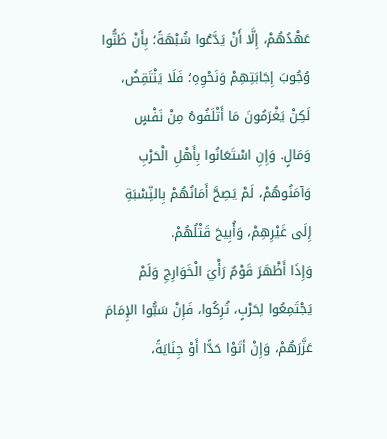عَهْدُهُمْ، إِلَّا أَنْ يَدَّعُوا شُبْهَةً؛ بِأَنْ ظَنُّوا وُجُوبَ إِجَابَتِهِمْ وَنَحْوِهِ؛ فَلَا يَنْتَقِضُ، لَكِنْ يَغْرَمُونَ مَا أَتْلَفُوهُ مِنْ نَفْسٍ وَمَالٍ. وَإِنِ اسْتَعَانُوا بِأَهْلِ الْحَرْبِ وَآمَنُوهُمْ، لَمْ يَصِحَّ أَمَانُهُمْ بِالنِّسْبَةِ إِلَى غَيْرِهِمْ، وَأُبِيحَ قَتْلُهُمْ.
وَإِذَا أَظْهَرَ قَوْمٌ رَأْيَ الْخَوَارِجِ وَلَمْ يَجْتَمِعُوا لِحَرْبٍ، تُرِكُوا، فَإِنْ سَبُّوا الإِمَامَ عَزَّرَهُمْ، وَإِنْ أتَوْا حَدًّا أَوْ جِنَايَةً،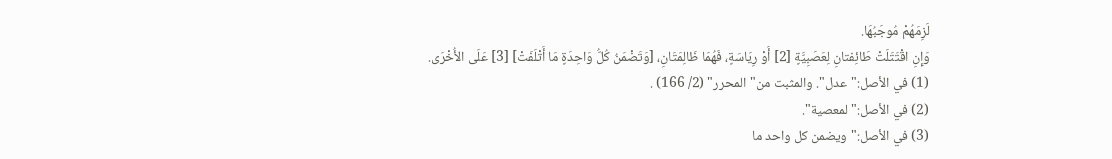لَزِمَهُمْ مُوجَبُهَا.
وَإِنِ اقْتَتَلَتْ طَائِفتانِ لِعَصَبِيَّةٍ [2] أَوْ رِيَاسَةٍ، فَهُمَا ظَالِمَتَانِ، [وَتَضْمَنُ كُلُّ وَاحِدَةٍ مَا أَتْلَفَتْ] [3] عَلَى الأُخْرَى.
(1) في الأصل:"عدل". والمثبت من"المحرر" (2/ 166) .
(2) في الأصل:"لمعصية".
(3) في الأصل:"ويضمن كل واحد ما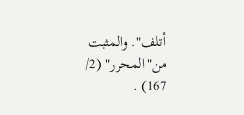أتلف". والمثبت من"المحرر" (2/ 167) .